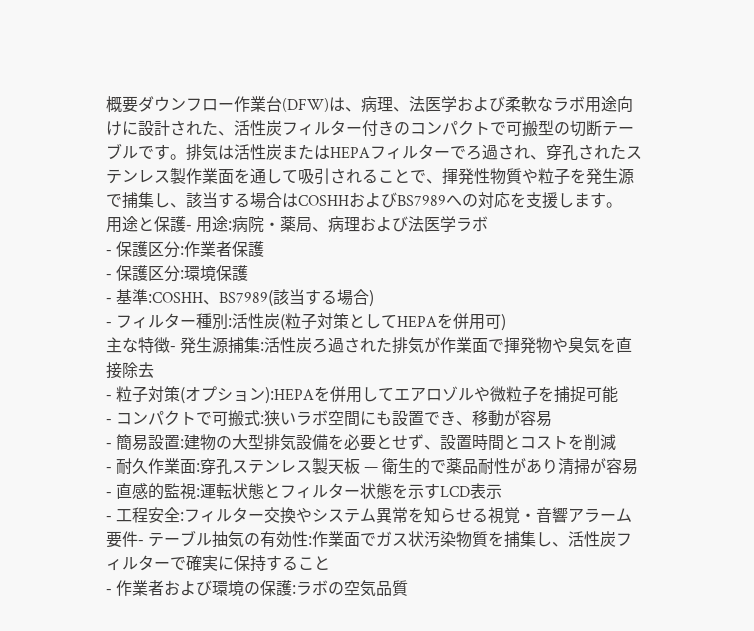概要ダウンフロー作業台(DFW)は、病理、法医学および柔軟なラボ用途向けに設計された、活性炭フィルター付きのコンパクトで可搬型の切断テーブルです。排気は活性炭またはHEPAフィルターでろ過され、穿孔されたステンレス製作業面を通して吸引されることで、揮発性物質や粒子を発生源で捕集し、該当する場合はCOSHHおよびBS7989への対応を支援します。
用途と保護- 用途:病院・薬局、病理および法医学ラボ
- 保護区分:作業者保護
- 保護区分:環境保護
- 基準:COSHH、BS7989(該当する場合)
- フィルター種別:活性炭(粒子対策としてHEPAを併用可)
主な特徴- 発生源捕集:活性炭ろ過された排気が作業面で揮発物や臭気を直接除去
- 粒子対策(オプション):HEPAを併用してエアロゾルや微粒子を捕捉可能
- コンパクトで可搬式:狭いラボ空間にも設置でき、移動が容易
- 簡易設置:建物の大型排気設備を必要とせず、設置時間とコストを削減
- 耐久作業面:穿孔ステンレス製天板 — 衛生的で薬品耐性があり清掃が容易
- 直感的監視:運転状態とフィルター状態を示すLCD表示
- 工程安全:フィルター交換やシステム異常を知らせる視覚・音響アラーム
要件- テーブル抽気の有効性:作業面でガス状汚染物質を捕集し、活性炭フィルターで確実に保持すること
- 作業者および環境の保護:ラボの空気品質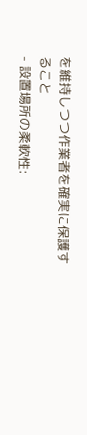を維持しつつ作業者を確実に保護すること
- 設置場所の柔軟性: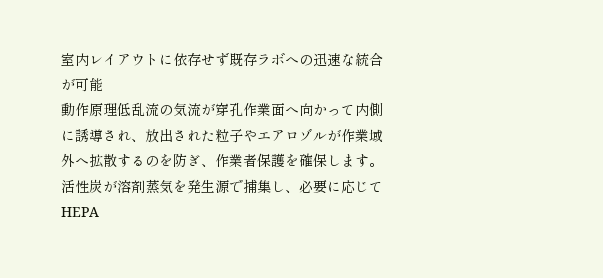室内レイアウトに依存せず既存ラボへの迅速な統合が可能
動作原理低乱流の気流が穿孔作業面へ向かって内側に誘導され、放出された粒子やエアロゾルが作業域外へ拡散するのを防ぎ、作業者保護を確保します。活性炭が溶剤蒸気を発生源で捕集し、必要に応じてHEPA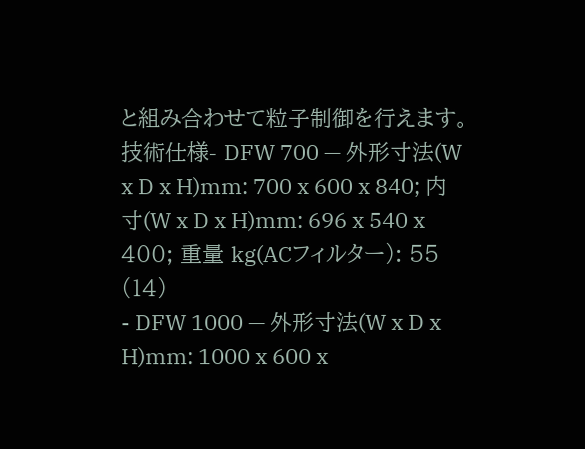と組み合わせて粒子制御を行えます。
技術仕様- DFW 700 — 外形寸法(W x D x H)mm: 700 x 600 x 840; 内寸(W x D x H)mm: 696 x 540 x 400; 重量 kg(ACフィルター): 55 (14)
- DFW 1000 — 外形寸法(W x D x H)mm: 1000 x 600 x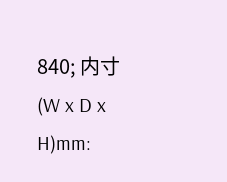840; 内寸(W x D x H)mm: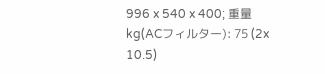996 x 540 x 400; 重量 kg(ACフィルター): 75 (2x 10.5)